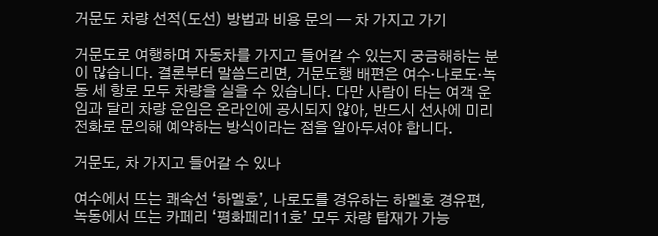거문도 차량 선적(도선) 방법과 비용 문의 — 차 가지고 가기

거문도로 여행하며 자동차를 가지고 들어갈 수 있는지 궁금해하는 분이 많습니다. 결론부터 말씀드리면, 거문도행 배편은 여수·나로도·녹동 세 항로 모두 차량을 실을 수 있습니다. 다만 사람이 타는 여객 운임과 달리 차량 운임은 온라인에 공시되지 않아, 반드시 선사에 미리 전화로 문의해 예약하는 방식이라는 점을 알아두셔야 합니다.

거문도, 차 가지고 들어갈 수 있나

여수에서 뜨는 쾌속선 ‘하멜호’, 나로도를 경유하는 하멜호 경유편, 녹동에서 뜨는 카페리 ‘평화페리11호’ 모두 차량 탑재가 가능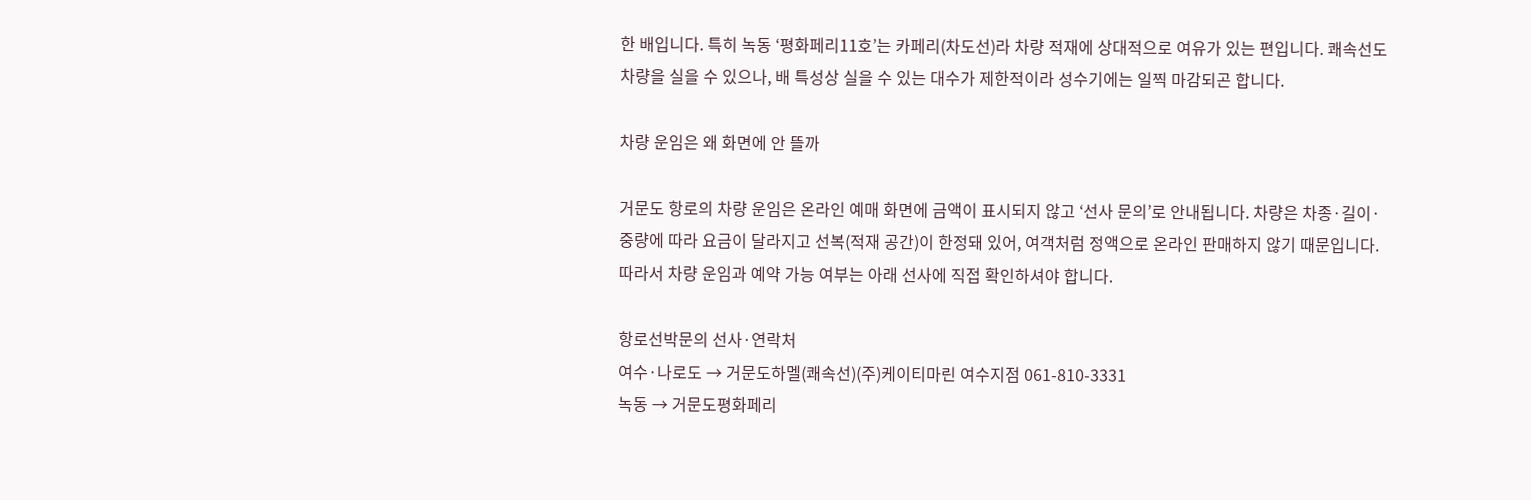한 배입니다. 특히 녹동 ‘평화페리11호’는 카페리(차도선)라 차량 적재에 상대적으로 여유가 있는 편입니다. 쾌속선도 차량을 실을 수 있으나, 배 특성상 실을 수 있는 대수가 제한적이라 성수기에는 일찍 마감되곤 합니다.

차량 운임은 왜 화면에 안 뜰까

거문도 항로의 차량 운임은 온라인 예매 화면에 금액이 표시되지 않고 ‘선사 문의’로 안내됩니다. 차량은 차종·길이·중량에 따라 요금이 달라지고 선복(적재 공간)이 한정돼 있어, 여객처럼 정액으로 온라인 판매하지 않기 때문입니다. 따라서 차량 운임과 예약 가능 여부는 아래 선사에 직접 확인하셔야 합니다.

항로선박문의 선사·연락처
여수·나로도 → 거문도하멜(쾌속선)(주)케이티마린 여수지점 061-810-3331
녹동 → 거문도평화페리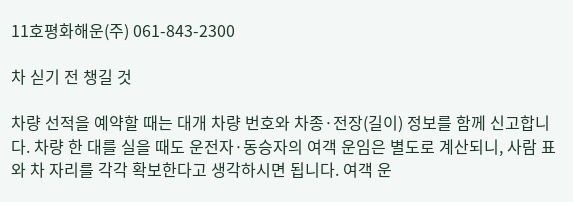11호평화해운(주) 061-843-2300

차 싣기 전 챙길 것

차량 선적을 예약할 때는 대개 차량 번호와 차종·전장(길이) 정보를 함께 신고합니다. 차량 한 대를 실을 때도 운전자·동승자의 여객 운임은 별도로 계산되니, 사람 표와 차 자리를 각각 확보한다고 생각하시면 됩니다. 여객 운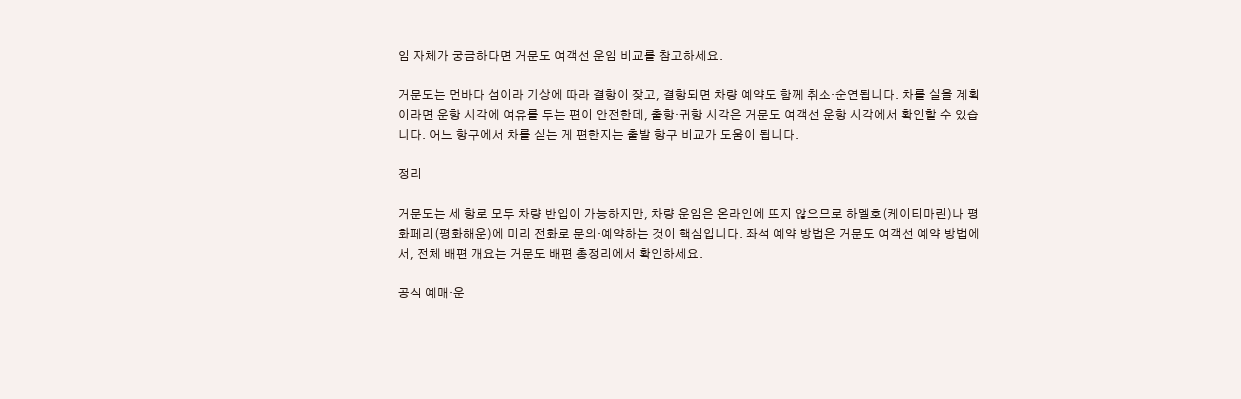임 자체가 궁금하다면 거문도 여객선 운임 비교를 참고하세요.

거문도는 먼바다 섬이라 기상에 따라 결항이 잦고, 결항되면 차량 예약도 함께 취소·순연됩니다. 차를 실을 계획이라면 운항 시각에 여유를 두는 편이 안전한데, 출항·귀항 시각은 거문도 여객선 운항 시각에서 확인할 수 있습니다. 어느 항구에서 차를 싣는 게 편한지는 출발 항구 비교가 도움이 됩니다.

정리

거문도는 세 항로 모두 차량 반입이 가능하지만, 차량 운임은 온라인에 뜨지 않으므로 하멜호(케이티마린)나 평화페리(평화해운)에 미리 전화로 문의·예약하는 것이 핵심입니다. 좌석 예약 방법은 거문도 여객선 예약 방법에서, 전체 배편 개요는 거문도 배편 총정리에서 확인하세요.

공식 예매·운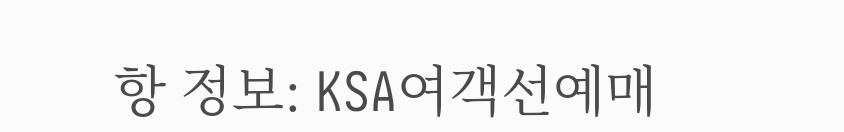항 정보: KSA여객선예매